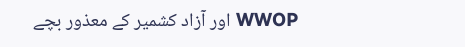WWOP اور آزاد کشمیر کے معذور بچے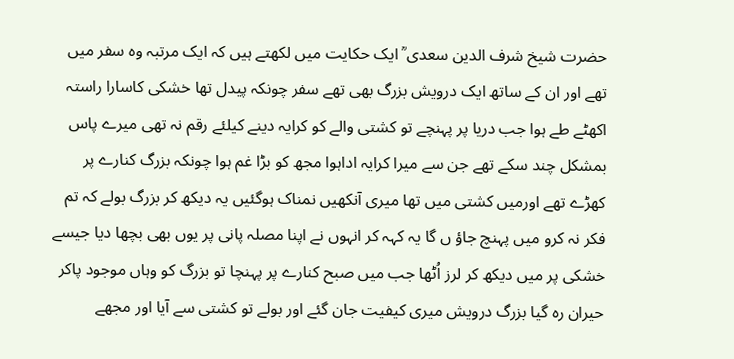حضرت شیخ شرف الدین سعدی ؒ ایک حکایت میں لکھتے ہیں کہ ایک مرتبہ وہ سفر میں تھے اور ان کے ساتھ ایک درویش بزرگ بھی تھے سفر چونکہ پیدل تھا خشکی کاسارا راستہ اکھٹے طے ہوا جب دریا پر پہنچے تو کشتی والے کو کرایہ دینے کیلئے رقم نہ تھی میرے پاس بمشکل چند سکے تھے جن سے میرا کرایہ اداہوا مجھ کو بڑا غم ہوا چونکہ بزرگ کنارے پر کھڑے تھے اورمیں کشتی میں تھا میری آنکھیں نمناک ہوگئیں یہ دیکھ کر بزرگ بولے کہ تم فکر نہ کرو میں پہنچ جاؤ ں گا یہ کہہ کر انہوں نے اپنا مصلہ پانی پر یوں بھی بچھا دیا جیسے خشکی پر میں دیکھ کر لرز اُٹھا جب میں صبح کنارے پر پہنچا تو بزرگ کو وہاں موجود پاکر حیران رہ گیا بزرگ درویش میری کیفیت جان گئے اور بولے تو کشتی سے آیا اور مجھے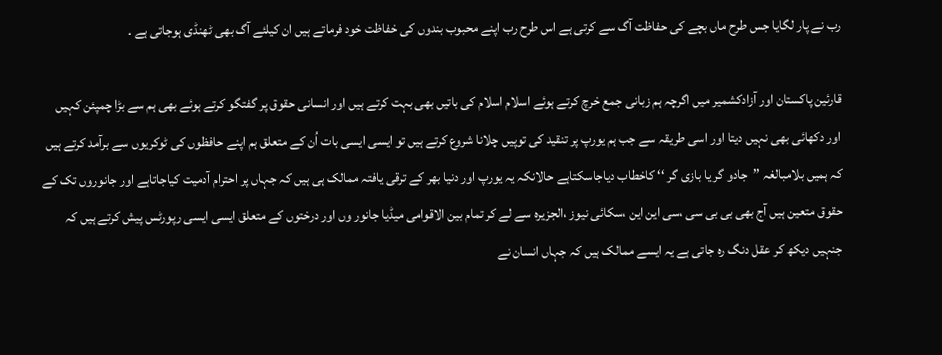رب نے پار لگایا جس طرح ماں بچے کی حفاظت آگ سے کرتی ہے اس طرح رب اپنے محبوب بندوں کی خفاظت خود فرماتے ہیں ان کیلئے آگ بھی ٹھنڈی ہوجاتی ہے ۔

قارئین پاکستان اور آزادکشمیر میں اگرچہ ہم زبانی جمع خرچ کرتے ہوئے اسلام اسلام کی باتیں بھی بہت کرتے ہیں اور انسانی حقوق پر گفتگو کرتے ہوئے بھی ہم سے بڑا چمپئن کہیں اور دکھائی بھی نہیں دیتا اور اسی طریقہ سے جب ہم یورپ پر تنقید کی توپیں چلانا شروع کرتے ہیں تو ایسی ایسی بات اُن کے متعلق ہم اپنے حافظوں کی ٹوکریوں سے برآمد کرتے ہیں کہ ہمیں بلامبالغہ ’’جادو گر یا بازی گر ‘‘ کاخطاب دیاجاسکتاہے حالانکہ یہ یورپ اور دنیا بھر کے ترقی یافتہ ممالک ہی ہیں کہ جہاں پر احترام آدمیت کیاجاتاہے اور جانوروں تک کے حقوق متعین ہیں آج بھی بی بی سی ،سی این این ،سکائی نیوز ،الجزیرہ سے لے کر تمام بین الاقوامی میڈیا جانور وں اور درختوں کے متعلق ایسی ایسی رپورٹس پیش کرتے ہیں کہ جنہیں دیکھ کر عقل دنگ رہ جاتی ہے یہ ایسے ممالک ہیں کہ جہاں انسان نے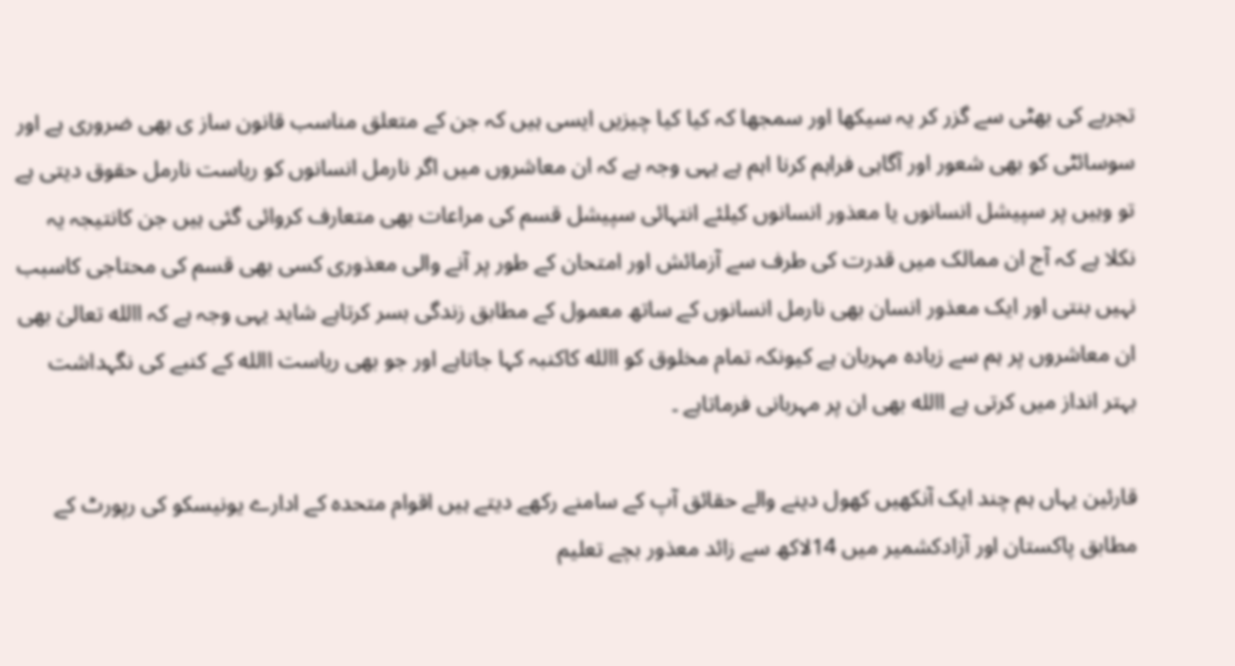تجربے کی بھٹی سے گزر کر یہ سیکھا اور سمجھا کہ کیا کیا چیزیں ایسی ہیں کہ جن کے متعلق مناسب قانون ساز ی بھی ضروری ہے اور سوسائٹی کو بھی شعور اور آگاہی فراہم کرنا اہم ہے یہی وجہ ہے کہ ان معاشروں میں اگر نارمل انسانوں کو ریاست نارمل حقوق دیتی ہے تو وہیں پر سپیشل انسانوں یا معذور انسانوں کیلئے انتہائی سپیشل قسم کی مراعات بھی متعارف کروائی گئی ہیں جن کانتیجہ یہ نکلا ہے کہ آج ان ممالک میں قدرت کی طرف سے آزمائش اور امتحان کے طور پر آنے والی معذوری کسی بھی قسم کی محتاجی کاسبب نہیں بنتی اور ایک معذور انسان بھی نارمل انسانوں کے ساتھ معمول کے مطابق زندگی بسر کرتاہے شاید یہی وجہ ہے کہ االله تعالیٰ بھی ان معاشروں پر ہم سے زیادہ مہربان ہے کیونکہ تمام مخلوق کو االله کاکنبہ کہا جاتاہے اور جو بھی ریاست االله کے کنبے کی نگہداشت بہتر انداز میں کرتی ہے االله بھی ان پر مہربانی فرماتاہے ۔

قارئین یہاں ہم چند ایک آنکھیں کھول دینے والے حقائق آپ کے سامنے رکھے دیتے ہیں اقوام متحدہ کے ادارے یونیسکو کی رپورٹ کے مطابق پاکستان اور آزادکشمیر میں 14لاکھ سے زائد معذور بچے تعلیم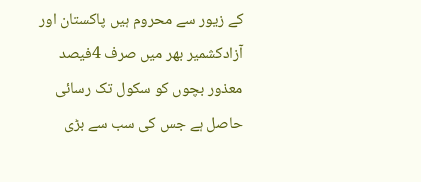کے زیور سے محروم ہیں پاکستان اور آزادکشمیر بھر میں صرف 4فیصد معذور بچوں کو سکول تک رسائی حاصل ہے جس کی سب سے بڑی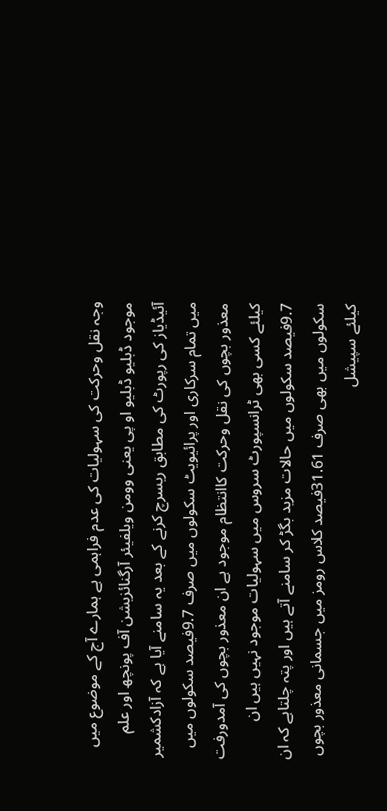وجہ نقل وحرکت کی سہولیات کی عدم فراہمی ہے ہمارے آج کے موضوع میں موجود ڈبلیو ڈبلیو او پی یعنی وومن ویلفیئر آرگنائزیشن آف پونچھ اور علم آئیڈیاز کی رپورٹ کی مطابق ریسرچ کرنے کے بعد یہ سامنے آیا ہے کہ آزادکشمیر میں تمام سرکاری اور پرائیویٹ سکولوں میں صرف 9.7فیصد سکولوں میں معذور بچوں کی نقل وحرکت کاانتظام موجود ہے ان معذور بچوں کی آمدورفت کیلئے کسی بھی ٹرانسپورٹ سروس میں سہولیات موجود نہیں ہیں ان 9.7فیصد سکولوں میں حالات مزید بگڑ کر سامنے آتے ہیں اور پتہ چلتاہے کہ ان سکولوں میں بھی صرف 31.61فیصد کلاس رومز میں جسمانی معذور بچوں کیلئے سپیشل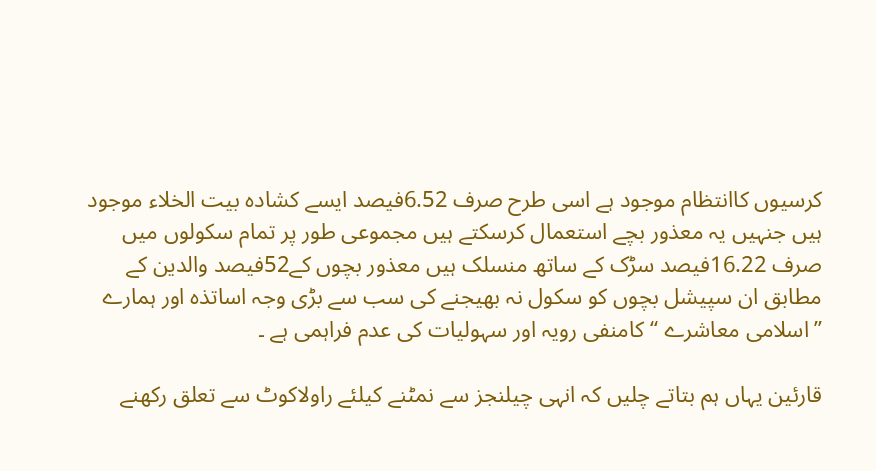کرسیوں کاانتظام موجود ہے اسی طرح صرف 6.52فیصد ایسے کشادہ بیت الخلاء موجود ہیں جنہیں یہ معذور بچے استعمال کرسکتے ہیں مجموعی طور پر تمام سکولوں میں صرف 16.22فیصد سڑک کے ساتھ منسلک ہیں معذور بچوں کے52فیصد والدین کے مطابق ان سپیشل بچوں کو سکول نہ بھیجنے کی سب سے بڑی وجہ اساتذہ اور ہمارے ’’اسلامی معاشرے ‘‘ کامنفی رویہ اور سہولیات کی عدم فراہمی ہے ۔

قارئین یہاں ہم بتاتے چلیں کہ انہی چیلنجز سے نمٹنے کیلئے راولاکوٹ سے تعلق رکھنے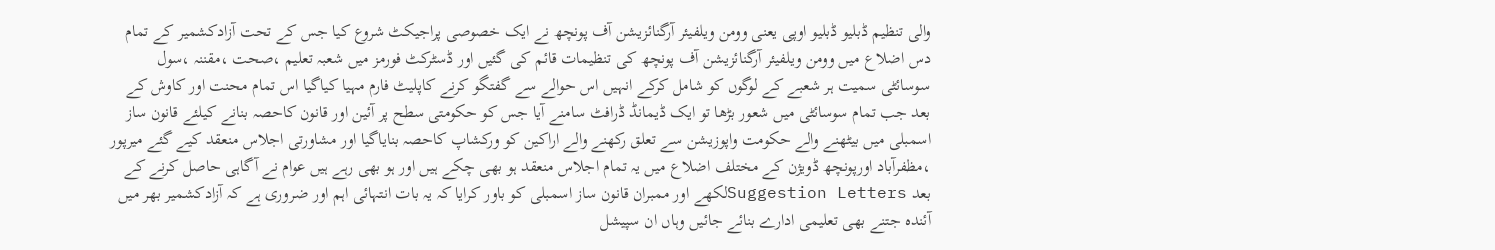والی تنظیم ڈبلیو ڈبلیو اوپی یعنی وومن ویلفیئر آرگنائزیشن آف پونچھ نے ایک خصوصی پراجیکٹ شروع کیا جس کے تحت آزادکشمیر کے تمام دس اضلاع میں وومن ویلفیئر آرگنائزیشن آف پونچھ کی تنظیمات قائم کی گئیں اور ڈسٹرکٹ فورمز میں شعبہ تعلیم ،صحت ،مقننہ ،سول سوسائٹی سمیت ہر شعبے کے لوگوں کو شامل کرکے انہیں اس حوالے سے گفتگو کرنے کاپلیٹ فارم مہیا کیاگیا اس تمام محنت اور کاوش کے بعد جب تمام سوسائٹی میں شعور بڑھا تو ایک ڈیمانڈ ڈرافٹ سامنے آیا جس کو حکومتی سطح پر آئین اور قانون کاحصہ بنانے کیلئے قانون ساز اسمبلی میں بیٹھنے والے حکومت واپوزیشن سے تعلق رکھنے والے اراکین کو ورکشاپ کاحصہ بنایاگیا اور مشاورتی اجلاس منعقد کیے گئے میرپور ،مظفرآباد اورپونچھ ڈویژن کے مختلف اضلاع میں یہ تمام اجلاس منعقد ہو بھی چکے ہیں اور ہو بھی رہے ہیں عوام نے آگاہی حاصل کرنے کے بعد Suggestion Lettersلکھے اور ممبران قانون ساز اسمبلی کو باور کرایا کہ یہ بات انتہائی اہم اور ضروری ہے کہ آزادکشمیر بھر میں آئندہ جتنے بھی تعلیمی ادارے بنائے جائیں وہاں ان سپیشل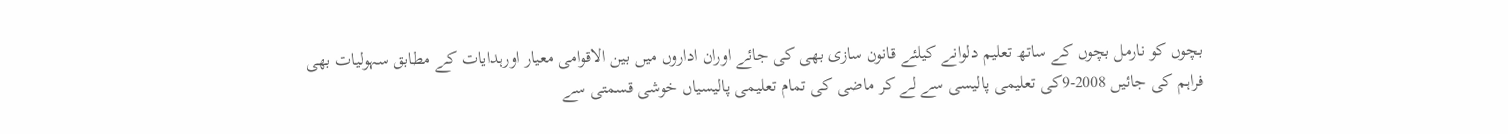بچوں کو نارمل بچوں کے ساتھ تعلیم دلوانے کیلئے قانون سازی بھی کی جائے اوران اداروں میں بین الاقوامی معیار اورہدایات کے مطابق سہولیات بھی فراہم کی جائیں 2008-9کی تعلیمی پالیسی سے لے کر ماضی کی تمام تعلیمی پالیسیاں خوشی قسمتی سے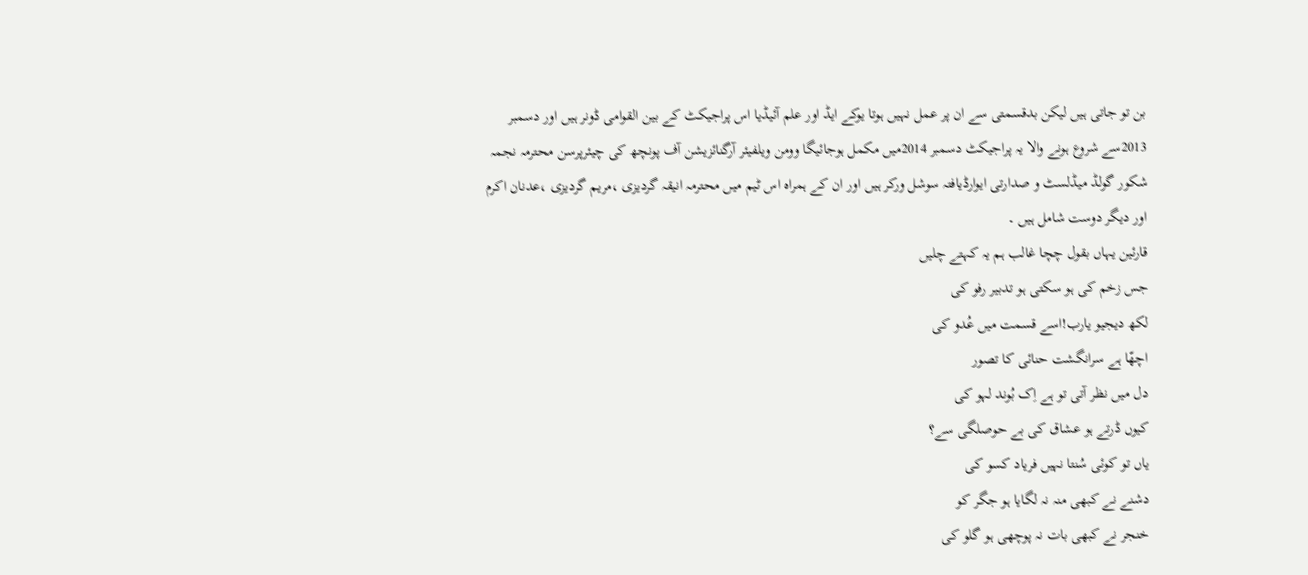بن تو جاتی ہیں لیکن بدقسمتی سے ان پر عمل نہیں ہوتا یوکے ایڈ اور علم آئیڈیا اس پراجیکٹ کے بین القوامی ڈونر ہیں اور دسمبر 2013سے شروع ہونے والا یہ پراجیکٹ دسمبر 2014میں مکمل ہوجائیگا وومن ویلفیئر آرگنائزیشن آف پونچھ کی چیئرپرسن محترمہ نجمہ شکور گولڈ میڈلسٹ و صدارتی ایوارڈیافتہ سوشل ورکر ہیں اور ان کے ہمراہ اس ٹیم میں محترمہ انیقہ گردیزی ،مریم گردیزی ،عدنان اکرم اور دیگر دوست شامل ہیں ۔
قارئین یہاں بقول چچا غالب ہم یہ کہتے چلیں
جس زخم کی ہو سکتی ہو تدبیر رفو کی
لکھ دیجیو یارب!اسے قسمت میں عُدو کی
اچھّا ہے سرانگشت حنائی کا تصور
دل میں نظر آتی تو ہے اِک بُوند لہو کی
کیوں ڈرتے ہو عشاق کی بے حوصلگی سے؟
یاں تو کوئی سُنتا نہیں فریاد کسو کی
دشنے نے کبھی منہ نہ لگایا ہو جگر کو
خنجر نے کبھی بات نہ پوچھی ہو گلو کی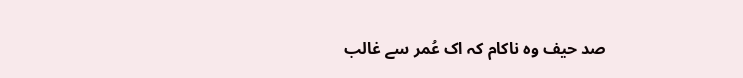صد حیف وہ ناکام کہ اک عُمر سے غالب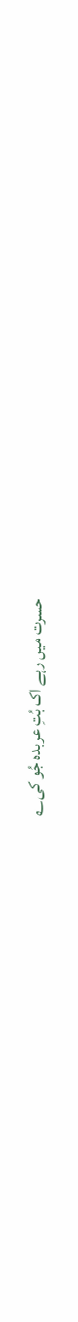حسرت میں رہے اک بُتِ عربدہ جُو کی؂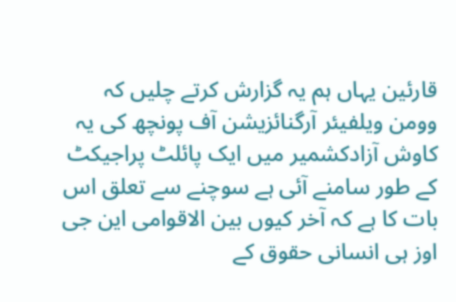قارئین یہاں ہم یہ گزارش کرتے چلیں کہ وومن ویلفیئر آرگنائزیشن آف پونچھ کی یہ کاوش آزادکشمیر میں ایک پائلٹ پراجیکٹ کے طور سامنے آئی ہے سوچنے سے تعلق اس بات کا ہے کہ آخر کیوں بین الاقوامی این جی اوز ہی انسانی حقوق کے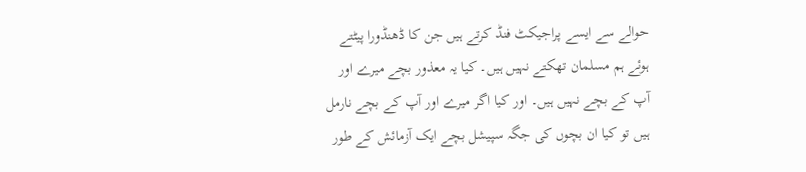حوالے سے ایسے پراجیکٹ فنڈ کرتے ہیں جن کا ڈھنڈورا پیٹتے ہوئے ہم مسلمان تھکتے نہیں ہیں۔ کیا یہ معذور بچے میرے اور آپ کے بچے نہیں ہیں۔ اور کیا اگر میرے اور آپ کے بچے نارمل ہیں تو کیا ان بچوں کی جگہ سپیشل بچے ایک آزمائش کے طور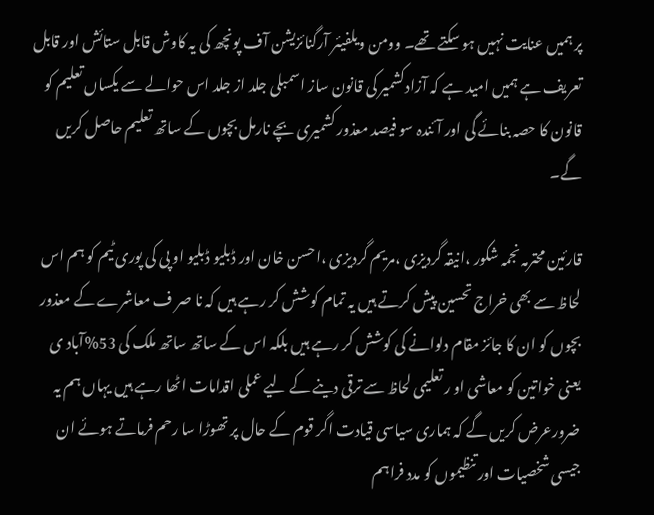پر ہمیں عنایت نہیں ہو سکتے تھے۔ وومن ویلفیئر آرگنائزیشن آف پونچھ کی یہ کاوش قابل ستائش اور قابل تعریف ہے ہمیں امید ہے کہ آزادکشمیر کی قانون ساز اسمبلی جلد از جلد اس حوالے سے یکساں تعلیم کو قانون کا حصہ بنائے گی اور آئندہ سو فیصد معذور کشمیری بچے نارمل بچوں کے ساتھ تعلیم حاصل کریں گے۔

قارئین محترمہ نجمہ شکور ،انیقہ گردیزی ،مریم گردیزی ،احسن خان اور ڈبلیو ڈبلیو او پی کی پوری ٹیم کو ہم اس لحاظ سے بھی خراج تحسین پیش کرتے ہیں یہ تمام کوشش کر رہے ہیں کہ نا صر ف معاشرے کے معذور بچوں کو ان کا جائز مقام دلوانے کی کوشش کر رہے ہیں بلکہ اس کے ساتھ ساتھ ملک کی 53%آباد ی یعنی خواتین کو معاشی او ر تعلیمی لحاظ سے ترقی دینے کے لیے عملی اقدامات اٹھا رہے ہیں یہاں ہم یہ ضرورعرض کریں گے کہ ہماری سیاسی قیادت اگر قوم کے حال پر تھوڑا سا رحم فرماتے ہوئے ان جیسی شخصیات اور تنظیموں کو مدد فراہم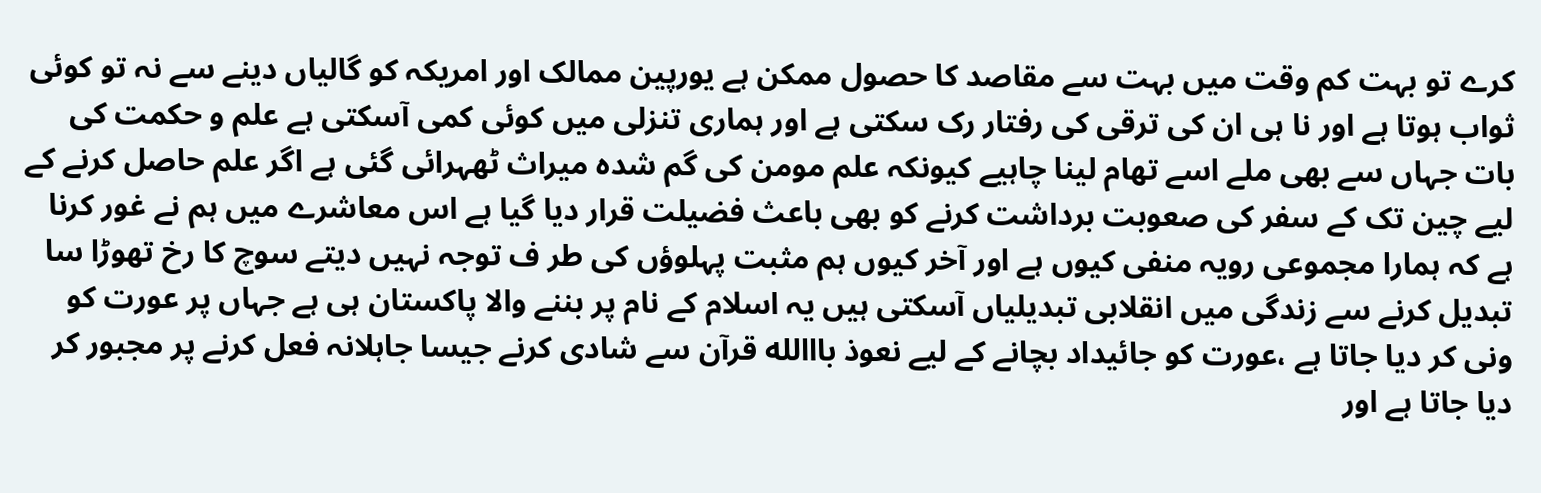کرے تو بہت کم وقت میں بہت سے مقاصد کا حصول ممکن ہے یورپین ممالک اور امریکہ کو گالیاں دینے سے نہ تو کوئی ثواب ہوتا ہے اور نا ہی ان کی ترقی کی رفتار رک سکتی ہے اور ہماری تنزلی میں کوئی کمی آسکتی ہے علم و حکمت کی بات جہاں سے بھی ملے اسے تھام لینا چاہیے کیونکہ علم مومن کی گم شدہ میراث ٹھہرائی گئی ہے اگر علم حاصل کرنے کے لیے چین تک کے سفر کی صعوبت برداشت کرنے کو بھی باعث فضیلت قرار دیا گیا ہے اس معاشرے میں ہم نے غور کرنا ہے کہ ہمارا مجموعی رویہ منفی کیوں ہے اور آخر کیوں ہم مثبت پہلوؤں کی طر ف توجہ نہیں دیتے سوچ کا رخ تھوڑا سا تبدیل کرنے سے زندگی میں انقلابی تبدیلیاں آسکتی ہیں یہ اسلام کے نام پر بننے والا پاکستان ہی ہے جہاں پر عورت کو ونی کر دیا جاتا ہے ،عورت کو جائیداد بچانے کے لیے نعوذ بااالله قرآن سے شادی کرنے جیسا جاہلانہ فعل کرنے پر مجبور کر دیا جاتا ہے اور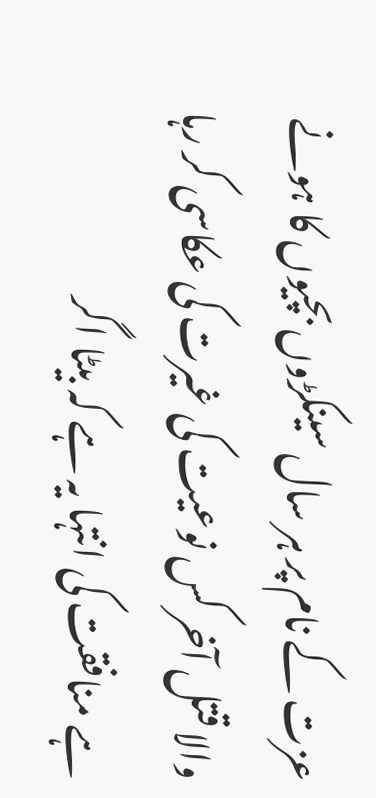عزت کے نام پر ہر سال سینکڑوں بچیوں کا ہونے والا قتل آخر کس نوعیت کی غیرت کی عکاسی کر رہا ہے منافقت کی انتہا یہ ہے کہ بیٹا اگر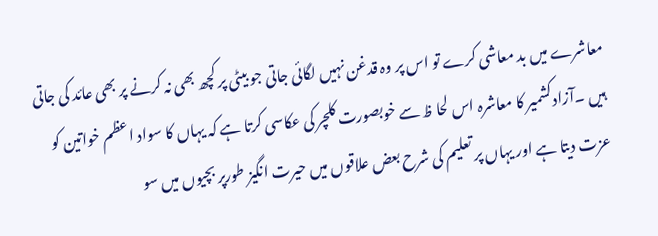معاشرے میں بد معاشی کرے تو اس پر وہ قدغن نہیں لگائی جاتی جو بیٹی پر کچھ بھی نہ کرنے پر بھی عائد کی جاتی ہیں ۔آزادکشمیر کا معاشرہ اس لحا ظ سے خوبصورت کلچر کی عکاسی کرتا ہے کہ یہاں کا سواد اعظم خواتین کو عزت دیتا ہے اور یہاں پر تعلیم کی شرح بعض علاقوں میں حیرت انگیز طورپر بچیوں میں سو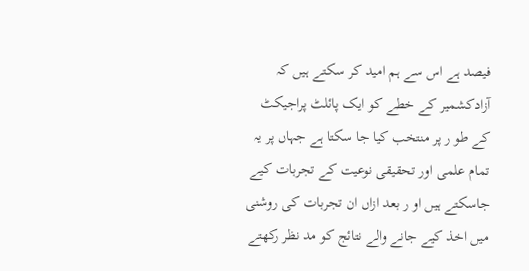فیصد ہے اس سے ہم امید کر سکتے ہیں کہ آزادکشمیر کے خطے کو ایک پائلٹ پراجیکٹ کے طو ر پر منتخب کیا جا سکتا ہے جہاں پر یہ تمام علمی اور تحقیقی نوعیت کے تجربات کیے جاسکتے ہیں او ر بعد ازاں ان تجربات کی روشنی میں اخذ کیے جانے والے نتائج کو مد نظر رکھتے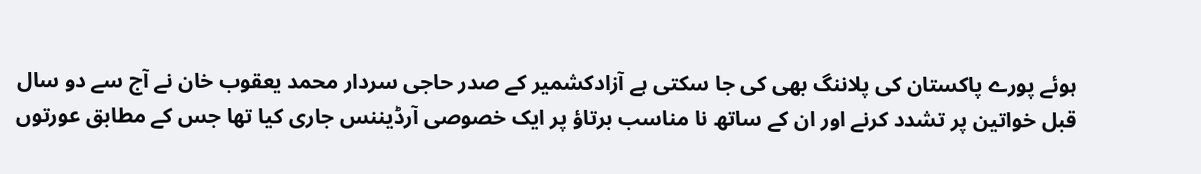ہوئے پورے پاکستان کی پلاننگ بھی کی جا سکتی ہے آزادکشمیر کے صدر حاجی سردار محمد یعقوب خان نے آج سے دو سال قبل خواتین پر تشدد کرنے اور ان کے ساتھ نا مناسب برتاؤ پر ایک خصوصی آرڈیننس جاری کیا تھا جس کے مطابق عورتوں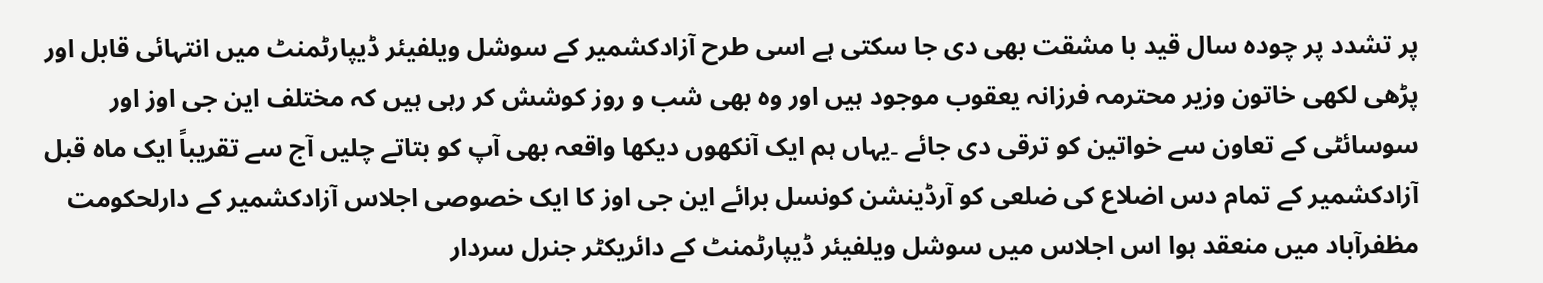پر تشدد پر چودہ سال قید با مشقت بھی دی جا سکتی ہے اسی طرح آزادکشمیر کے سوشل ویلفیئر ڈیپارٹمنٹ میں انتہائی قابل اور پڑھی لکھی خاتون وزیر محترمہ فرزانہ یعقوب موجود ہیں اور وہ بھی شب و روز کوشش کر رہی ہیں کہ مختلف این جی اوز اور سوسائٹی کے تعاون سے خواتین کو ترقی دی جائے ۔یہاں ہم ایک آنکھوں دیکھا واقعہ بھی آپ کو بتاتے چلیں آج سے تقریباً ایک ماہ قبل آزادکشمیر کے تمام دس اضلاع کی ضلعی کو آرڈینشن کونسل برائے این جی اوز کا ایک خصوصی اجلاس آزادکشمیر کے دارلحکومت مظفرآباد میں منعقد ہوا اس اجلاس میں سوشل ویلفیئر ڈیپارٹمنٹ کے دائریکٹر جنرل سردار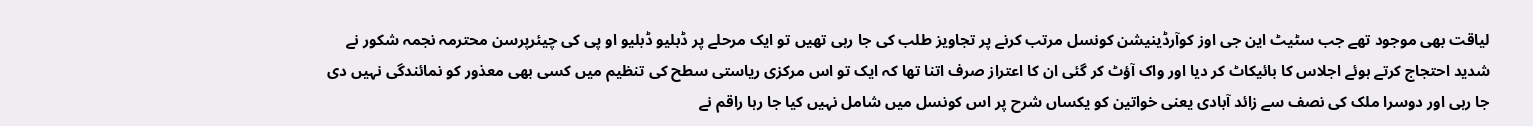لیاقت بھی موجود تھے جب سٹیٹ این جی اوز کوآرڈینیشن کونسل مرتب کرنے پر تجاویز طلب کی جا رہی تھیں تو ایک مرحلے پر ڈبلیو ڈبلیو او پی کی چیئرپرسن محترمہ نجمہ شکور نے شدید احتجاج کرتے ہوئے اجلاس کا بائیکاٹ کر دیا اور واک آؤٹ کر گئی ان کا اعتراز صرف اتنا تھا کہ ایک تو اس مرکزی ریاستی سطح کی تنظیم میں کسی بھی معذور کو نمائندگی نہیں دی جا رہی اور دوسرا ملک کی نصف سے زائد آبادی یعنی خواتین کو یکساں شرح پر اس کونسل میں شامل نہیں کیا جا رہا راقم نے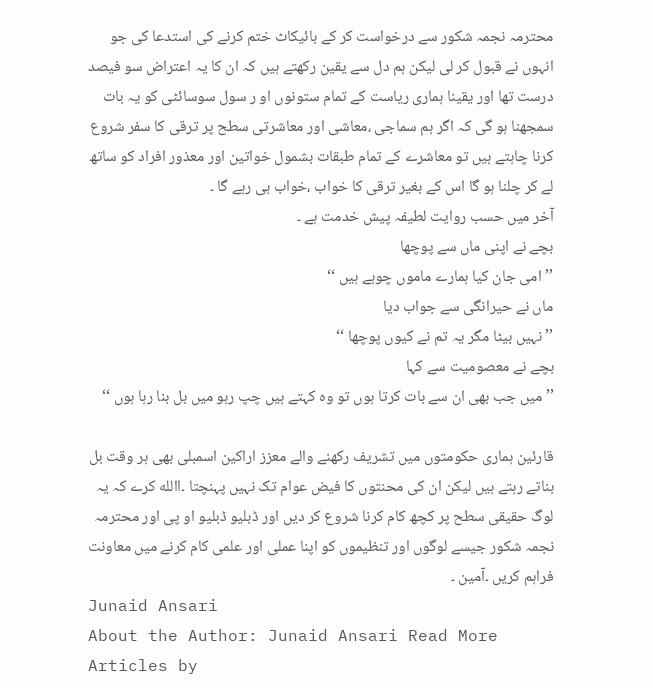محترمہ نجمہ شکور سے درخواست کر کے بائیکاٹ ختم کرنے کی استدعا کی جو انہوں نے قبول کر لی لیکن ہم دل سے یقین رکھتے ہیں کہ ان کا یہ اعتراض سو فیصد درست تھا اور یقینا ہماری ریاست کے تمام ستونوں او ر سول سوسائٹی کو یہ بات سمجھنا ہو گی کہ اگر ہم سماجی ،معاشی اور معاشرتی سطح پر ترقی کا سفر شروع کرنا چاہتے ہیں تو معاشرے کے تمام طبقات بشمول خواتین اور معذور افراد کو ساتھ لے کر چلنا ہو گا اس کے بغیر ترقی کا خواب ،خواب ہی رہے گا ۔
آخر میں حسب روایت لطیفہ پیش خدمت ہے ۔
بچے نے اپنی ماں سے پوچھا
’’ امی جان کیا ہمارے ماموں چوہے ہیں ‘‘
ماں نے حیرانگی سے جواب دیا
’’ نہیں بیٹا مگر یہ تم نے کیوں پوچھا ‘‘
بچے نے معصومیت سے کہا
’’ میں جب بھی ان سے بات کرتا ہوں تو وہ کہتے ہیں چپ رہو میں بل بنا رہا ہوں ‘‘

قارئین ہماری حکومتوں میں تشریف رکھنے والے معزز اراکین اسمبلی بھی ہر وقت بل بناتے رہتے ہیں لیکن ان کی محنتوں کا فیض عوام تک نہیں پہنچتا ۔االله کرے کہ یہ لوگ حقیقی سطح پر کچھ کام کرنا شروع کر دیں اور ڈبلیو ڈبلیو او پی اور محترمہ نجمہ شکور جیسے لوگوں اور تنظیموں کو اپنا عملی اور علمی کام کرنے میں معاونت فراہم کریں ۔آمین ۔
Junaid Ansari
About the Author: Junaid Ansari Read More Articles by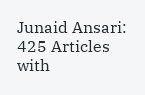Junaid Ansari: 425 Articles with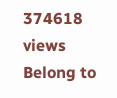374618 views Belong to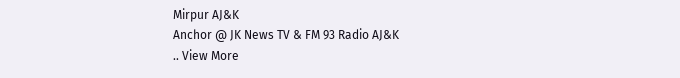Mirpur AJ&K
Anchor @ JK News TV & FM 93 Radio AJ&K
.. View More